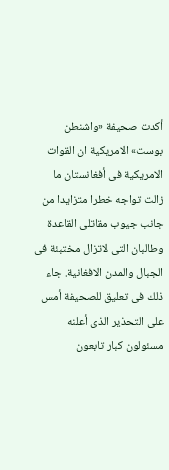أكدت صحيفة «واشنطن بوست» الامريكية ان القوات الامريكية فى أفغانستان ما زالت تواجه خطرا متزايدا من جانب جيوب مقاتلى القاعدة وطالبان التى لاتزال مختبئة فى الجبال والمدن الافغانية. جاء ذلك فى تعليق للصحيفة أمس على التحذير الذى أعلنه مسئولون كبار تابعون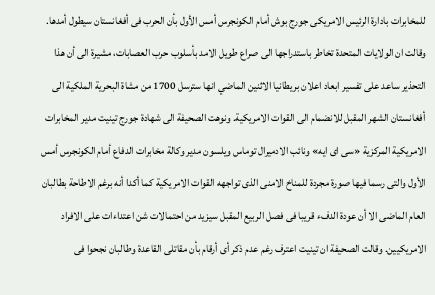للمخابرات بادارة الرئيس الامريكى جورج بوش أمام الكونجرس أمس الأول بأن الحرب فى أفغانستان سيطول أمدها. وقالت ان الولايات المتحدة تخاطر باستدراجها الى صراع طويل الامد بأسلوب حرب العصابات، مشيرة الى أن هذا التحذير ساعد على تفسير ابعاد اعلان بريطانيا الاثنين الماضي انها سترسل 1700 من مشاة البحرية الملكية الى أفغانستان الشهر المقبل للانضمام الى القوات الامريكية. ونوهت الصحيفة الى شهادة جورج تينيت مدير المخابرات الامريكية المركزية «سى اى ايه» ونائب الادميرال توماس ويلسون مدير وكالة مخابرات الدفاع أمام الكونجرس أمس الأول والتى رسما فيها صورة مجردة للمناخ الامنى الذى تواجهه القوات الامريكية كما أكدا أنه برغم الاطاحة بطالبان العام الماضى الا أن عودة الدفء قريبا فى فصل الربيع المقبل سيزيد من احتمالات شن اعتداءات على الافراد الامريكيين. وقالت الصحيفة ان تينيت اعترف رغم عدم ذكر أى أرقام بأن مقاتلى القاعدة وطالبان نجحوا فى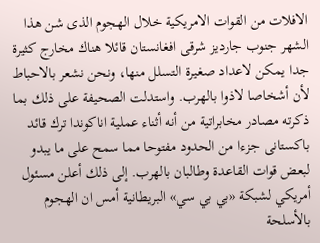الافلات من القوات الامريكية خلال الهجوم الذى شن هذا الشهر جنوب جارديز شرقى افغانستان قائلا هناك مخارج كثيرة جدا يمكن لاعداد صغيرة التسلل منها، ونحن نشعر بالاحباط لأن أشخاصا لاذوا بالهرب. واستدلت الصحيفة على ذلك بما ذكرته مصادر مخابراتية من أنه أثناء عملية اناكوندا ترك قائد باكستانى جزءا من الحدود مفتوحا مما سمح على ما يبدو لبعض قوات القاعدة وطالبان بالهرب. إلى ذلك أعلن مسئول أمريكي لشبكة «بي بي سي» البريطانية أمس ان الهجوم بالأسلحة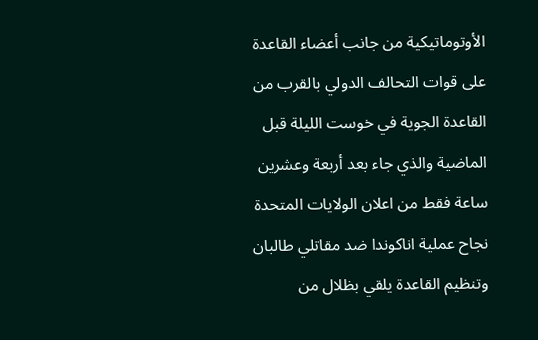الأوتوماتيكية من جانب أعضاء القاعدة على قوات التحالف الدولي بالقرب من القاعدة الجوية في خوست الليلة قبل الماضية والذي جاء بعد أربعة وعشرين ساعة فقط من اعلان الولايات المتحدة نجاح عملية اناكوندا ضد مقاتلي طالبان وتنظيم القاعدة يلقي بظلال من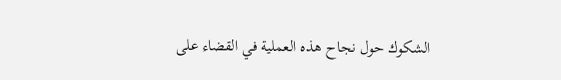الشكوك حول نجاح هذه العملية في القضاء على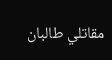مقاتلي طالبان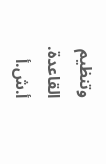وتنظيم القاعدة. أ.ش.أ